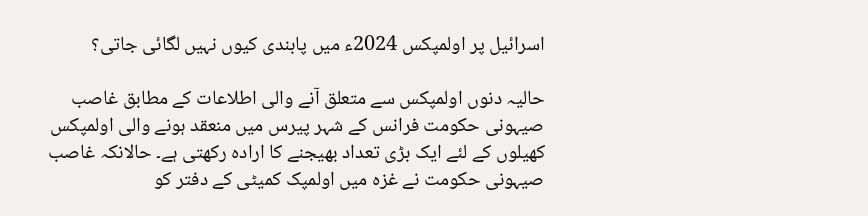اسرائیل پر اولمپکس 2024ء میں پابندی کیوں نہیں لگائی جاتی؟

حالیہ دنوں اولمپکس سے متعلق آنے والی اطلاعات کے مطابق غاصب صیہونی حکومت فرانس کے شہر پیرس میں منعقد ہونے والی اولمپکس کھیلوں کے لئے ایک بڑی تعداد بھیجنے کا ارادہ رکھتی ہے۔ حالانکہ غاصب صیہونی حکومت نے غزہ میں اولمپک کمیٹی کے دفتر کو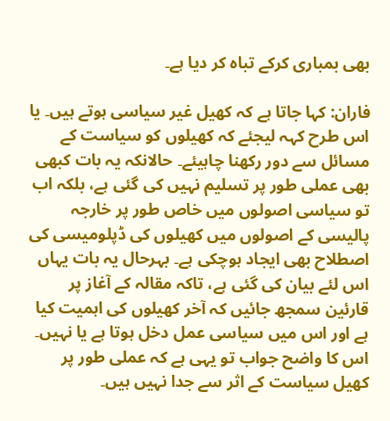بھی بمباری کرکے تباہ کر دیا ہے۔

فاران: کہا جاتا ہے کہ کھیل غیر سیاسی ہوتے ہیں۔ یا اس طرح کہہ لیجئے کہ کھیلوں کو سیاست کے مسائل سے دور رکھنا چاہیئے۔ حالانکہ یہ بات کبھی بھی عملی طور پر تسلیم نہیں کی گئی ہے، بلکہ اب تو سیاسی اصولوں میں خاص طور پر خارجہ پالیسی کے اصولوں میں کھیلوں کی ڈپلومیسی کی اصطلاح بھی ایجاد ہوچکی ہے۔ بہرحال یہ بات یہاں اس لئے بیان کی گئی ہے، تاکہ مقالہ کے آغاز پر قارئین سمجھ جائیں کہ آخر کھیلوں کی اہمیت کیا ہے اور اس میں سیاسی عمل دخل ہوتا ہے یا نہیں۔ اس کا واضح جواب تو یہی ہے کہ عملی طور پر کھیل سیاست کے اثر سے جدا نہیں ہیں۔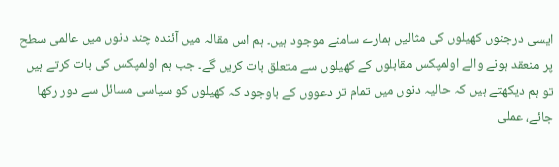ایسی درجنوں کھیلوں کی مثالیں ہمارے سامنے موجود ہیں۔ ہم اس مقالہ میں آئندہ چند دنوں میں عالمی سطح پر منعقد ہونے والے اولمپکس مقابلوں کے کھیلوں سے متعلق بات کریں گے۔ جب ہم اولمپکس کی بات کرتے ہیں تو ہم دیکھتے ہیں کہ حالیہ دنوں میں تمام تر دعووں کے باوجود کہ کھیلوں کو سیاسی مسائل سے دور رکھا جائے، عملی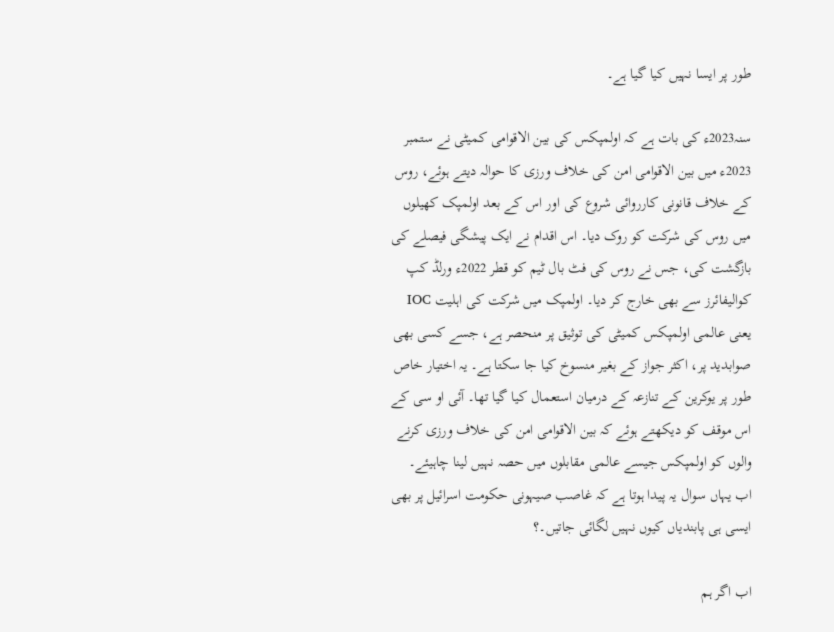طور پر ایسا نہیں کیا گیا ہے۔

سنہ2023ء کی بات ہے کہ اولمپکس کی بین الاقوامی کمیٹی نے ستمبر 2023ء میں بین الاقوامی امن کی خلاف ورزی کا حوالہ دیتے ہوئے، روس کے خلاف قانونی کارروائی شروع کی اور اس کے بعد اولمپک کھیلوں میں روس کی شرکت کو روک دیا۔ اس اقدام نے ایک پیشگی فیصلے کی بازگشت کی، جس نے روس کی فٹ بال ٹیم کو قطر 2022ء ورلڈ کپ کوالیفائرز سے بھی خارج کر دیا۔ اولمپک میں شرکت کی اہلیت IOC یعنی عالمی اولمپکس کمیٹی کی توثیق پر منحصر ہے، جسے کسی بھی صوابدید پر، اکثر جواز کے بغیر منسوخ کیا جا سکتا ہے۔ یہ اختیار خاص طور پر یوکرین کے تنازعہ کے درمیان استعمال کیا گیا تھا۔ آئی او سی کے اس موقف کو دیکھتے ہوئے کہ بین الاقوامی امن کی خلاف ورزی کرنے والوں کو اولمپکس جیسے عالمی مقابلوں میں حصہ نہیں لینا چاہیئے۔ اب یہاں سوال یہ پیدا ہوتا ہے کہ غاصب صیہونی حکومت اسرائیل پر بھی ایسی ہی پابندیاں کیوں نہیں لگائی جاتیں۔؟

اب اگر ہم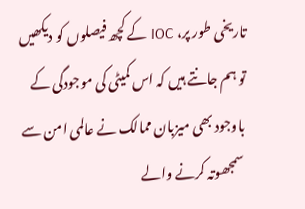تاریخی طور پر، IOC کے کچھ فیصلوں کو دیکھیں تو ہم جانتے ہیں کہ اس کمیٹی کی موجودگی کے باوجود بھی میزبان ممالک نے عالمی امن سے سمجھوتہ کرنے والے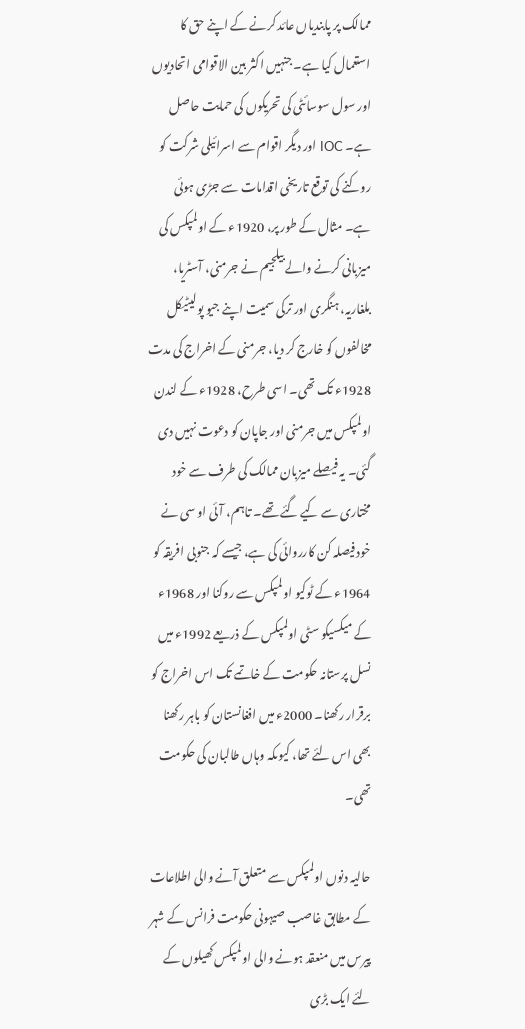ممالک پر پابندیاں عائد کرنے کے اپنے حق کا استعمال کیا ہے۔ جنہیں اکثر بین الاقوامی اتحادیوں اور سول سوسائٹی کی تحریکوں کی حمایت حاصل ہے۔ IOC اور دیگر اقوام سے اسرائیلی شرکت کو روکنے کی توقع تاریخی اقدامات سے جڑی ہوئی ہے۔ مثال کے طور پر، 1920ء کے اولمپکس کی میزبانی کرنے والے بیلجیم نے جرمنی، آسٹریا، بلغاریہ، ہنگری اور ترکی سمیت اپنے جیو پولیٹیکل مخالفوں کو خارج کر دیا، جرمنی کے اخراج کی مدت 1928ء تک تھی۔ اسی طرح، 1928ء کے لندن اولمپکس میں جرمنی اور جاپان کو دعوت نہیں دی گئی۔ یہ فیصلے میزبان ممالک کی طرف سے خود مختاری سے کیے گئے تھے۔ تاہم، آئی او سی نے خود فیصلہ کن کارروائی کی ہے، جیسے کہ جنوبی افریقہ کو 1964ء کے ٹوکیو اولمپکس سے روکنا اور 1968ء کے میکسیکو سٹی اولمپکس کے ذریعے 1992ء میں نسل پرستانہ حکومت کے خاتمے تک اس اخراج کو برقرار رکھنا۔ 2000ء میں افغانستان کو باہر رکھنا بھی اس لئے تھا، کیوںکہ وہاں طالبان کی حکومت تھی۔

حالیہ دنوں اولمپکس سے متعلق آنے والی اطلاعات کے مطابق غاصب صیہونی حکومت فرانس کے شہر پیرس میں منعقد ہونے والی اولمپکس کھیلوں کے لئے ایک بڑی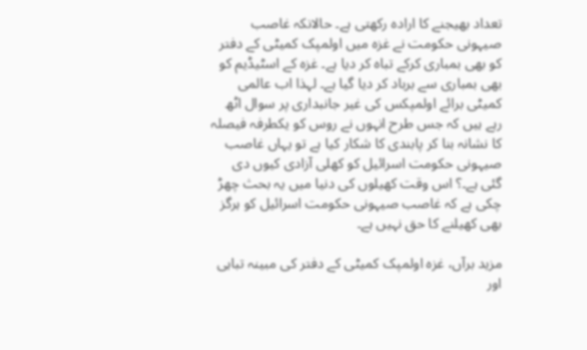تعداد بھیجنے کا ارادہ رکھتی ہے۔ حالانکہ غاصب صیہونی حکومت نے غزہ میں اولمپک کمیٹی کے دفتر کو بھی بمباری کرکے تباہ کر دیا ہے۔ غزہ کے اسٹیڈیم کو بھی بمباری سے برباد کر دیا گیا ہے۔ لہذا اب عالمی کمیٹی برائے اولمپکس کی غیر جانبداری پر سوال اٹھ رہے ہیں کہ جس طرح انہوں نے روس کو یکطرفہ فیصلہ کا نشانہ بنا کر پابندی کا شکار کیا ہے تو یہاں غاصب صیہونی حکومت اسرائیل کو کھلی آزادی کیوں دی گئی ہے۔؟ اس وقت کھیلوں کی دنیا میں یہ بحث چھڑ چکی ہے کہ غاصب صیہونی حکومت اسرائیل کو ہرگز بھی کھیلنے کا حق نہیں ہے۔

مزید برآں، غزہ اولمپک کمیٹی کے دفتر کی مبینہ تباہی اور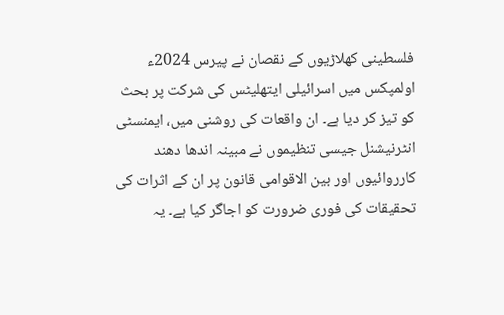فلسطینی کھلاڑیوں کے نقصان نے پیرس 2024ء اولمپکس میں اسرائیلی ایتھلیٹس کی شرکت پر بحث کو تیز کر دیا ہے۔ ان واقعات کی روشنی میں، ایمنسٹی انٹرنیشنل جیسی تنظیموں نے مبینہ اندھا دھند کارروائیوں اور بین الاقوامی قانون پر ان کے اثرات کی تحقیقات کی فوری ضرورت کو اجاگر کیا ہے۔ یہ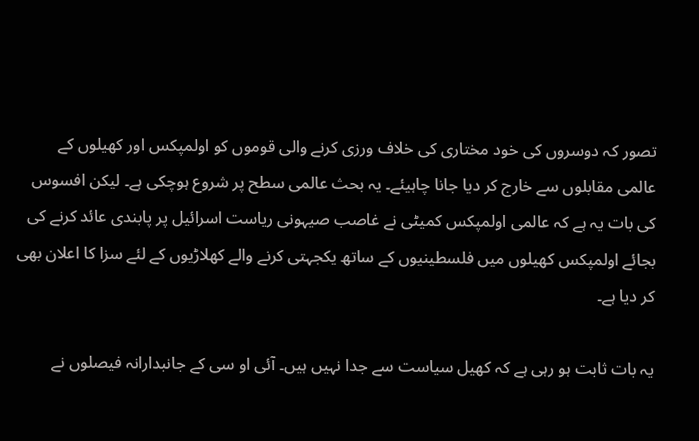تصور کہ دوسروں کی خود مختاری کی خلاف ورزی کرنے والی قوموں کو اولمپکس اور کھیلوں کے عالمی مقابلوں سے خارج کر دیا جانا چاہیئے۔ یہ بحث عالمی سطح پر شروع ہوچکی ہے۔ لیکن افسوس کی بات یہ ہے کہ عالمی اولمپکس کمیٹی نے غاصب صیہونی ریاست اسرائیل پر پابندی عائد کرنے کی بجائے اولمپکس کھیلوں میں فلسطینیوں کے ساتھ یکجہتی کرنے والے کھلاڑیوں کے لئے سزا کا اعلان بھی کر دیا ہے۔

یہ بات ثابت ہو رہی ہے کہ کھیل سیاست سے جدا نہیں ہیں۔ آئی او سی کے جانبدارانہ فیصلوں نے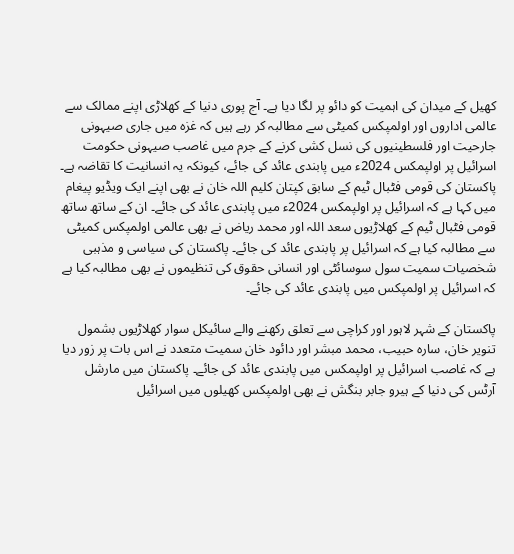کھیل کے میدان کی اہمیت کو دائو پر لگا دیا ہے۔ آج پوری دنیا کے کھلاڑی اپنے ممالک سے عالمی اداروں اور اولمپکس کمیٹی سے مطالبہ کر رہے ہیں کہ غزہ میں جاری صیہونی جارحیت اور فلسطینیوں کی نسل کشی کرنے کے جرم میں غاصب صیہونی حکومت اسرائیل پر اولپمکس 2024ء میں پابندی عائد کی جائے، کیونکہ یہ انسانیت کا تقاضہ ہے۔ پاکستان کی قومی فٹبال ٹیم کے سابق کپتان کلیم اللہ خان نے بھی اپنے ایک ویڈیو پیغام میں کہا ہے کہ اسرائیل پر اولپمکس 2024ء میں پابندی عائد کی جائے۔ ان کے ساتھ ساتھ قومی فٹبال ٹیم کے کھلاڑیوں سعد اللہ اور محمد ریاض نے بھی عالمی اولمپکس کمیٹی سے مطالبہ کیا ہے کہ اسرائیل پر پابندی عائد کی جائے۔ پاکستان کی سیاسی و مذہبی شخصیات سمیت سول سوسائٹی اور انسانی حقوق کی تنظیموں نے بھی مطالبہ کیا ہے کہ اسرائیل پر اولمپکس میں پابندی عائد کی جائے۔

پاکستان کے شہر لاہور اور کراچی سے تعلق رکھنے والے سائیکل سوار کھلاڑیوں بشمول تنویر خان، سارہ حبیب، محمد مبشر اور دائود خان سمیت متعدد نے اس بات پر زور دیا ہے کہ غاصب اسرائیل پر اولپمکس میں پابندی عائد کی جائے۔ پاکستان میں مارشل آرٹس کی دنیا کے ہیرو جابر بنگش نے بھی اولمپکس کھیلوں میں اسرائیل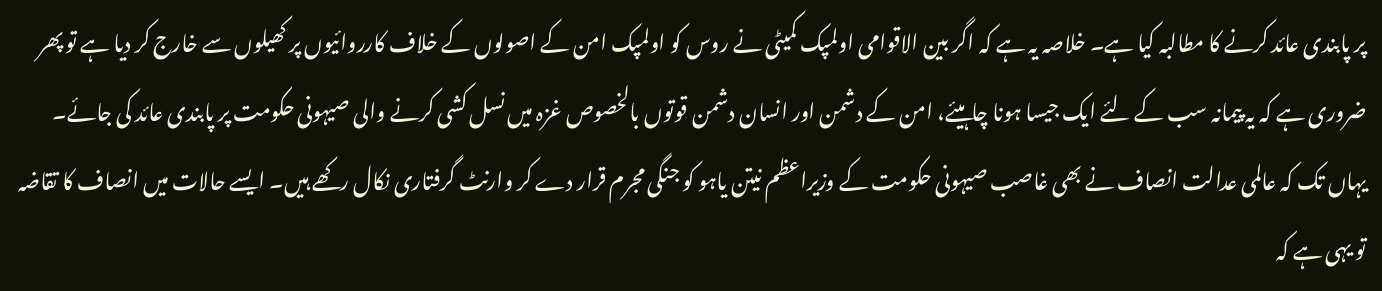پر پابندی عائد کرنے کا مطالبہ کیا ہے۔ خلاصہ یہ ہے کہ اگر بین الاقوامی اولمپک کمیٹی نے روس کو اولمپک امن کے اصولوں کے خلاف کارروائیوں پر کھیلوں سے خارج کر دیا ہے تو پھر ضروری ہے کہ یہ پیمانہ سب کے لئے ایک جیسا ہونا چاہیئے، امن کے دشمن اور انسان دشمن قوتوں بالخصوص غزہ میں نسل کشی کرنے والی صیہونی حکومت پر پابندی عائد کی جائے۔ یہاں تک کہ عالمی عدالت انصاف نے بھی غاصب صیہونی حکومت کے وزیراعظم نیتن یاہو کو جنگی مجرم قرار دے کر وارنٹ گرفتاری نکال رکھے ہیں۔ ایسے حالات میں انصاف کا تقاضہ تو یہی ہے کہ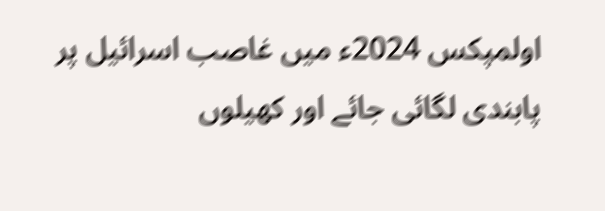اولمپکس 2024ء میں غاصب اسرائیل پر پابندی لگائی جائے اور کھیلوں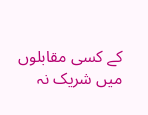کے کسی مقابلوں میں شریک نہ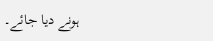ہونے دیا جائے۔